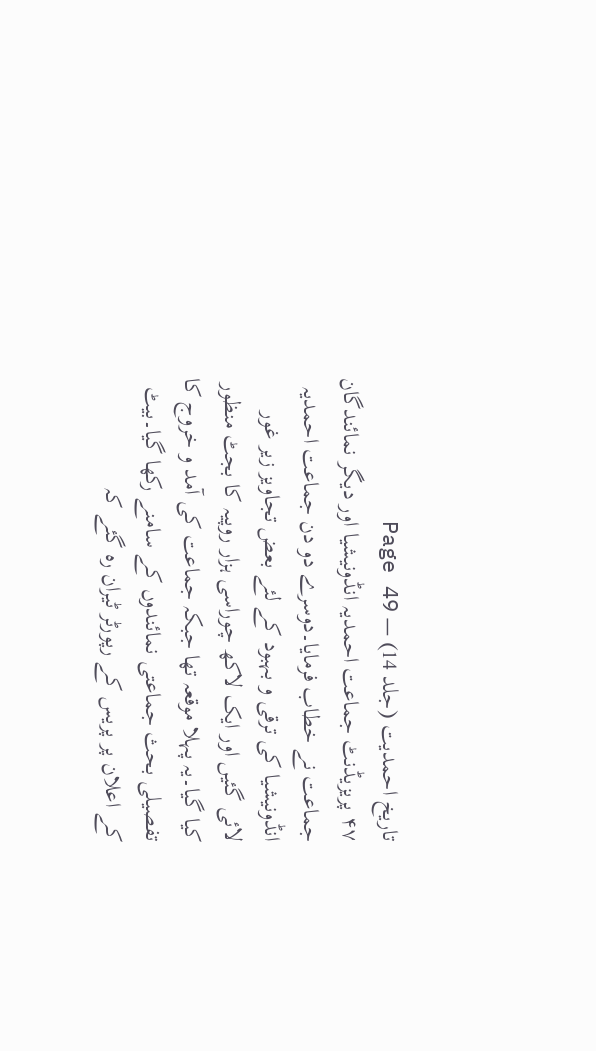تاریخ احمدیت (جلد 14) — Page 49
۴۷ پریزیڈنٹ جماعت احمدیہ انڈونیشیا اور دیگر نمائندگان جماعت نے خطاب فرمایا۔دوسرے دو دن جماعت احمدیہ انڈونیشیا کی ترقی و بہبود کے لئے بعض تجاویز زیر غور لائی گئیں اور ایک لاکھ چوراسی ہزار روپیہ کا بجٹ منظور کیا گیا۔یہ پہلا موقعہ تھا جبکہ جماعت کی آمد و خروج کا تفصیلی بحث جماعتی نمائندوں کے سامنے رکھا گیا۔بیٹ کے اعلان پر پریس کے رپورٹر ٹیران رہ گئے کہ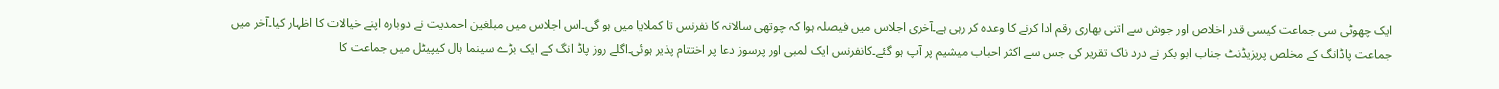ایک چھوٹی سی جماعت کیسی قدر اخلاص اور جوش سے اتنی بھاری رقم ادا کرنے کا وعدہ کر رہی ہے۔آخری اجلاس میں فیصلہ ہوا کہ چوتھی سالانہ کا نفرنس تا کملایا میں ہو گی۔اس اجلاس میں مبلغین احمدیت نے دوبارہ اپنے خیالات کا اظہار کیا۔آخر میں جماعت پاڈانگ کے مخلص پریزیڈنٹ جناب ابو بکر نے درد ناک تقریر کی جس سے اکثر احباب میشیم پر آپ ہو گئے۔کانفرنس ایک لمبی اور پرسوز دعا پر اختتام پذیر ہوئی۔اگلے روز پاڈ انگ کے ایک بڑے سینما ہال کیپیٹل میں جماعت کا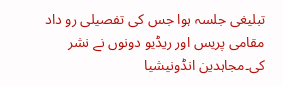تبلیغی جلسہ ہوا جس کی تفصیلی رو داد مقامی پریس اور ریڈیو دونوں نے نشر کی۔مجاہدین انڈونیشیا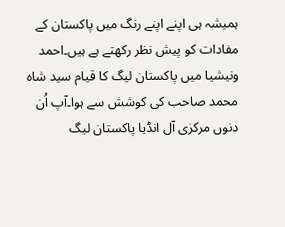ہمیشہ ہی اپنے اپنے رنگ میں پاکستان کے مفادات کو پیش نظر رکھتے ہے ہیں۔احمد ونیشیا میں پاکستان لیگ کا قیام سید شاہ محمد صاحب کی کوشش سے ہوا۔آپ اُن دنوں مرکزی آل انڈیا پاکستان لیگ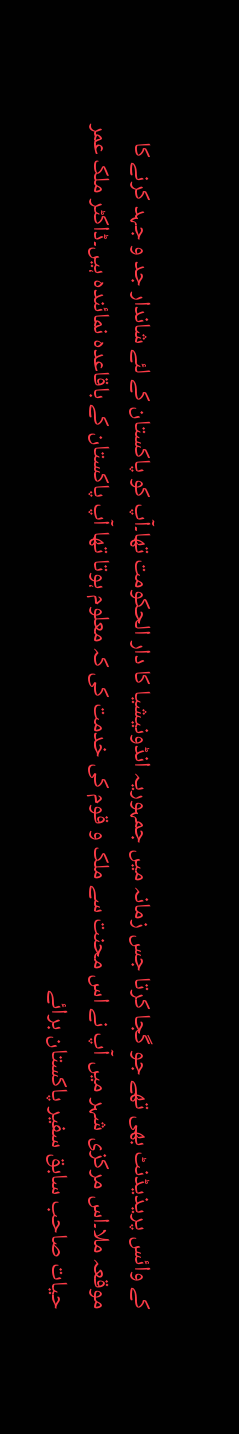کے وائس پریذیڈنٹ بھی تھے جو گجا کرتا جس زمانہ میں جمہوریہ انڈونیشیا کا دار الحکومت تھا۔آپ کو پاکستان کے لئے شاندار جد و جہد کرنے کا موقعہ ملا۔اس مرکزی شہر میں آپ نے اس محنت سے ملک و قوم کی خدمت کی کہ معلوم ہوتا تھا آپ پاکستان کے باقاعدہ نمائندہ ہیں۔ڈاکٹر ملک عمر حیات صاحب سابق سفیر پاکستان برائے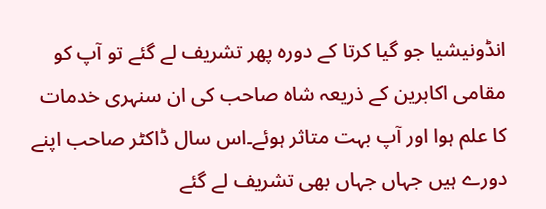انڈونیشیا جو گیا کرتا کے دورہ پھر تشریف لے گئے تو آپ کو مقامی اکابرین کے ذریعہ شاہ صاحب کی ان سنہری خدمات کا علم ہوا اور آپ بہت متاثر ہوئے۔اس سال ڈاکٹر صاحب اپنے دورے ہیں جہاں جہاں بھی تشریف لے گئے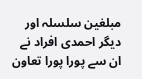مبلغین سلسلہ اور دیگر احمدی افراد نے ان سے پورا پورا تعاون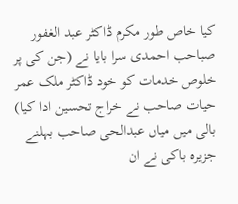کیا خاص طور مکرم ڈاکٹر عبد الغفور صباحب احمدی سرا بایا نے (جن کی پر خلوص خدمات کو خود ڈاکٹر ملک عمر حیات صاحب نے خراج تحسین ادا کیا) بالی میں میاں عبدالحی صاحب بہلنے جزیرہ باکی نے ان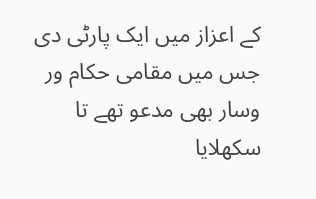کے اعزاز میں ایک پارٹی دی جس میں مقامی حکام ور وسار بھی مدعو تھے تا سکھلایا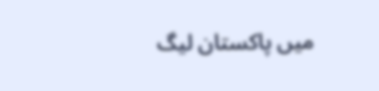میں پاکستان لیگ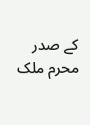کے صدر محرم ملک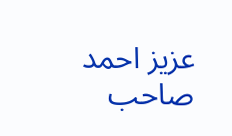عزیز احمد صاحب